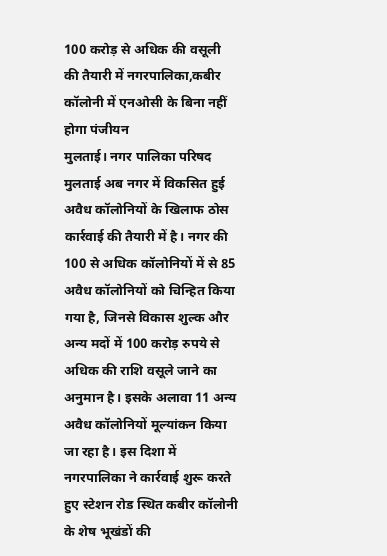100 करोड़ से अधिक की वसूली की तैयारी में नगरपालिका,कबीर कॉलोनी में एनओसी के बिना नहीं होगा पंजीयन
मुलताई। नगर पालिका परिषद मुलताई अब नगर में विकसित हुई अवैध कॉलोनियों के खिलाफ ठोस कार्रवाई की तैयारी में है। नगर की 100 से अधिक कॉलोनियों में से 85 अवैध कॉलोनियों को चिन्हित किया गया है, जिनसे विकास शुल्क और अन्य मदों में 100 करोड़ रुपये से अधिक की राशि वसूले जाने का अनुमान है। इसके अलावा 11 अन्य अवैध कॉलोनियों मूल्यांकन किया जा रहा है। इस दिशा में नगरपालिका ने कार्रवाई शुरू करते हुए स्टेशन रोड स्थित कबीर कॉलोनी के शेष भूखंडों की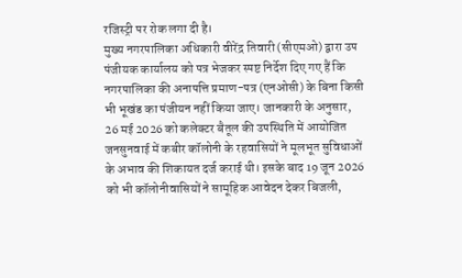रजिस्ट्री पर रोक लगा दी है।
मुख्य नगरपालिका अधिकारी वीरेंद्र तिवारी(सीएमओ) द्वारा उप पंजीयक कार्यालय को पत्र भेजकर स्पष्ट निर्देश दिए गए हैं कि नगरपालिका की अनापत्ति प्रमाण-पत्र (एनओसी) के बिना किसी भी भूखंड का पंजीयन नहीं किया जाए। जानकारी के अनुसार, 26 मई 2026 को कलेक्टर बैतूल की उपस्थिति में आयोजित जनसुनवाई में कबीर कॉलोनी के रहवासियों ने मूलभूत सुविधाओं के अभाव की शिकायत दर्ज कराई थी। इसके बाद 19 जून 2026 को भी कॉलोनीवासियों ने सामूहिक आवेदन देकर बिजली,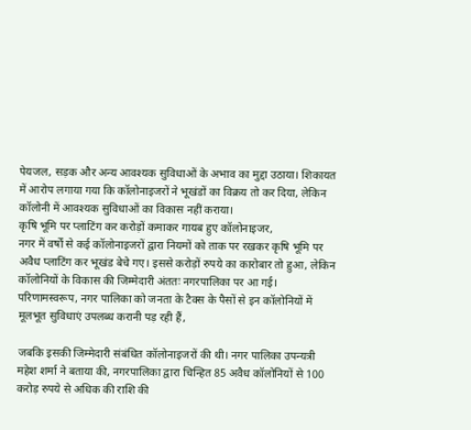पेयजल, सड़क और अन्य आवश्यक सुविधाओं के अभाव का मुद्दा उठाया। शिकायत में आरोप लगाया गया कि कॉलोनाइजरों ने भूखंडों का विक्रय तो कर दिया, लेकिन कॉलोनी में आवश्यक सुविधाओं का विकास नहीं कराया।
कृषि भूमि पर प्लाटिंग कर करोड़ों कमाकर गायब हुए कॉलोनाइजर,
नगर में वर्षों से कई कॉलोनाइजरों द्वारा नियमों को ताक पर रखकर कृषि भूमि पर अवैध प्लाटिंग कर भूखंड बेचे गए। इससे करोड़ों रुपये का कारोबार तो हुआ, लेकिन कॉलोनियों के विकास की जिम्मेदारी अंततः नगरपालिका पर आ गई। परिणामस्वरूप, नगर पालिका को जनता के टैक्स के पैसों से इन कॉलोनियों में मूलभूत सुविधाएं उपलब्ध करानी पड़ रही हैं,

जबकि इसकी जिम्मेदारी संबंधित कॉलोनाइजरों की थी। नगर पालिका उपन्यत्री महेश शर्मा ने बताया की, नगरपालिका द्वारा चिन्हित 85 अवैध कॉलोनियों से 100 करोड़ रुपये से अधिक की राशि की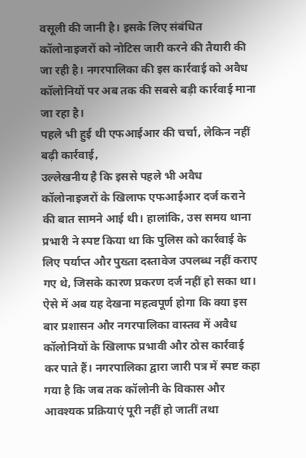वसूली की जानी है। इसके लिए संबंधित कॉलोनाइजरों को नोटिस जारी करने की तैयारी की जा रही है। नगरपालिका की इस कार्रवाई को अवैध कॉलोनियों पर अब तक की सबसे बड़ी कार्रवाई माना जा रहा है।
पहले भी हुई थी एफआईआर की चर्चा, लेकिन नहीं बढ़ी कार्रवाई,
उल्लेखनीय है कि इससे पहले भी अवैध कॉलोनाइजरों के खिलाफ एफआईआर दर्ज कराने की बात सामने आई थी। हालांकि, उस समय थाना प्रभारी ने स्पष्ट किया था कि पुलिस को कार्रवाई के लिए पर्याप्त और पुख्ता दस्तावेज उपलब्ध नहीं कराए गए थे, जिसके कारण प्रकरण दर्ज नहीं हो सका था। ऐसे में अब यह देखना महत्वपूर्ण होगा कि क्या इस बार प्रशासन और नगरपालिका वास्तव में अवैध कॉलोनियों के खिलाफ प्रभावी और ठोस कार्रवाई कर पाते हैं। नगरपालिका द्वारा जारी पत्र में स्पष्ट कहा गया है कि जब तक कॉलोनी के विकास और आवश्यक प्रक्रियाएं पूरी नहीं हो जातीं तथा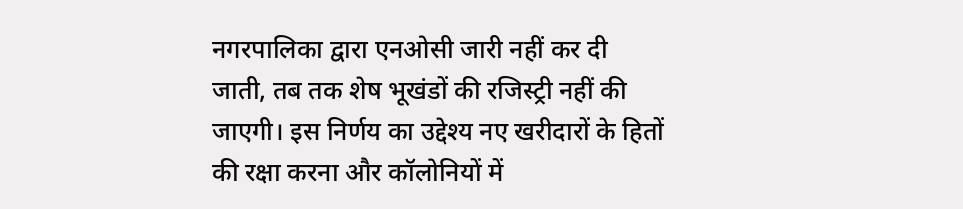नगरपालिका द्वारा एनओसी जारी नहीं कर दी जाती, तब तक शेष भूखंडों की रजिस्ट्री नहीं की जाएगी। इस निर्णय का उद्देश्य नए खरीदारों के हितों की रक्षा करना और कॉलोनियों में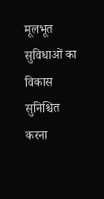मूलभूत सुविधाओं का विकास सुनिश्चित करना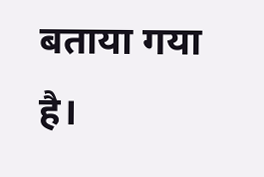बताया गया है।